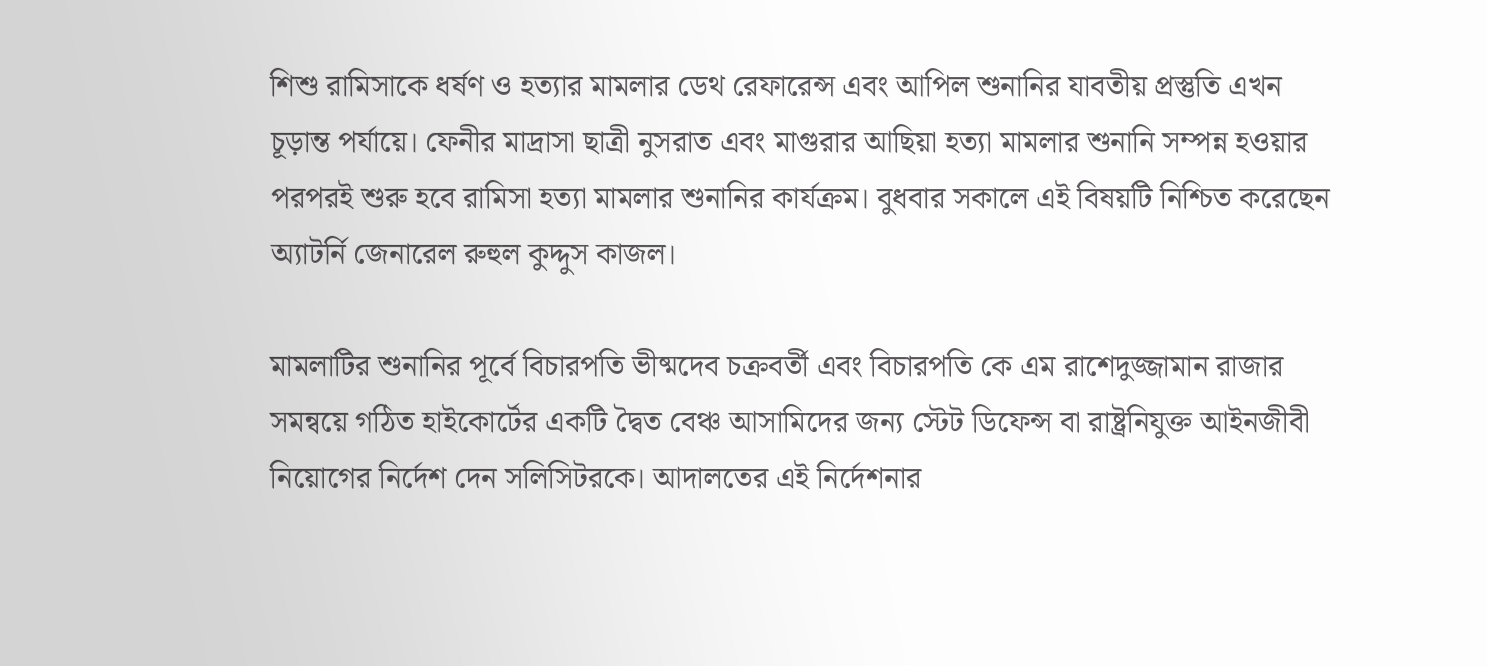শিশু রামিসাকে ধর্ষণ ও হত্যার মামলার ডেথ রেফারেন্স এবং আপিল শুনানির যাবতীয় প্রস্তুতি এখন চূড়ান্ত পর্যায়ে। ফেনীর মাদ্রাসা ছাত্রী নুসরাত এবং মাগুরার আছিয়া হত্যা মামলার শুনানি সম্পন্ন হওয়ার পরপরই শুরু হবে রামিসা হত্যা মামলার শুনানির কার্যক্রম। বুধবার সকালে এই বিষয়টি নিশ্চিত করেছেন অ্যাটর্নি জেনারেল রুহুল কুদ্দুস কাজল।

মামলাটির শুনানির পূর্বে বিচারপতি ভীষ্মদেব চক্রবর্তী এবং বিচারপতি কে এম রাশেদুজ্জামান রাজার সমন্বয়ে গঠিত হাইকোর্টের একটি দ্বৈত বেঞ্চ আসামিদের জন্য স্টেট ডিফেন্স বা রাষ্ট্রনিযুক্ত আইনজীবী নিয়োগের নির্দেশ দেন সলিসিটরকে। আদালতের এই নির্দেশনার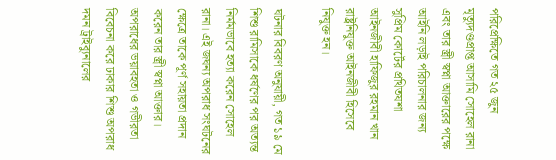পরিপ্রেক্ষিতে গত ২৫ জুন মৃত্যুদণ্ডপ্রাপ্ত আসামি সোহেল রানা এবং তার স্ত্রী স্বপ্না আক্তারের পক্ষে আইনি লড়াই পরিচালনার জন্য সুপ্রিম কোর্টের প্রথিতযশা আইনজীবী হাফিজুর রহমান খান রাষ্ট্রনিযুক্ত আইনজীবী হিসেবে নিযুক্ত হন।

ঘটনার বিবরণ অনুযায়ী, গত ১৯ মে শিশু রামিসাকে ধর্ষণের পর অত্যন্ত নির্মমভাবে হত্যা করেন সোহেল রানা। এই জঘন্য অপরাধ সংঘটনের ক্ষেত্রে তাকে পূর্ণ সহায়তা প্রদান করেন তার স্ত্রী স্বপ্না আক্তার। অপরাধের ভয়াবহতা ও গভীরতা বিবেচনা করে ঢাকার শিশু অপরাধ দমন ট্রাইব্যুনালের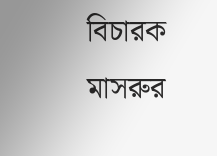বিচারক মাসরুর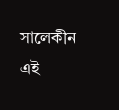সালেকীন এই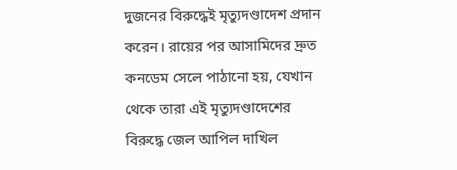দুজনের বিরুদ্ধেই মৃত্যুদণ্ডাদেশ প্রদান করেন। রায়ের পর আসামিদের দ্রুত কনডেম সেলে পাঠানো হয়, যেখান থেকে তারা এই মৃত্যুদণ্ডাদেশের বিরুদ্ধে জেল আপিল দাখিল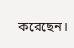করেছেন।